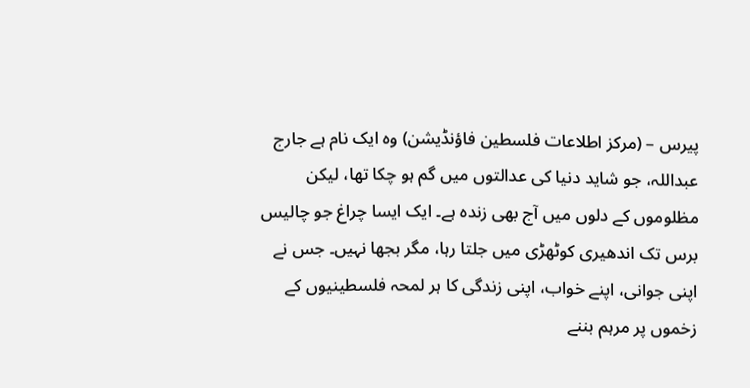پیرس – (مرکز اطلاعات فلسطین فاؤنڈیشن) وہ ایک نام ہے جارج عبداللہ، جو شاید دنیا کی عدالتوں میں گم ہو چکا تھا، لیکن مظلوموں کے دلوں میں آج بھی زندہ ہے۔ ایک ایسا چراغ جو چالیس برس تک اندھیری کوٹھڑی میں جلتا رہا، مگر بجھا نہیں۔ جس نے اپنی جوانی، اپنے خواب، اپنی زندگی کا ہر لمحہ فلسطینیوں کے زخموں پر مرہم بننے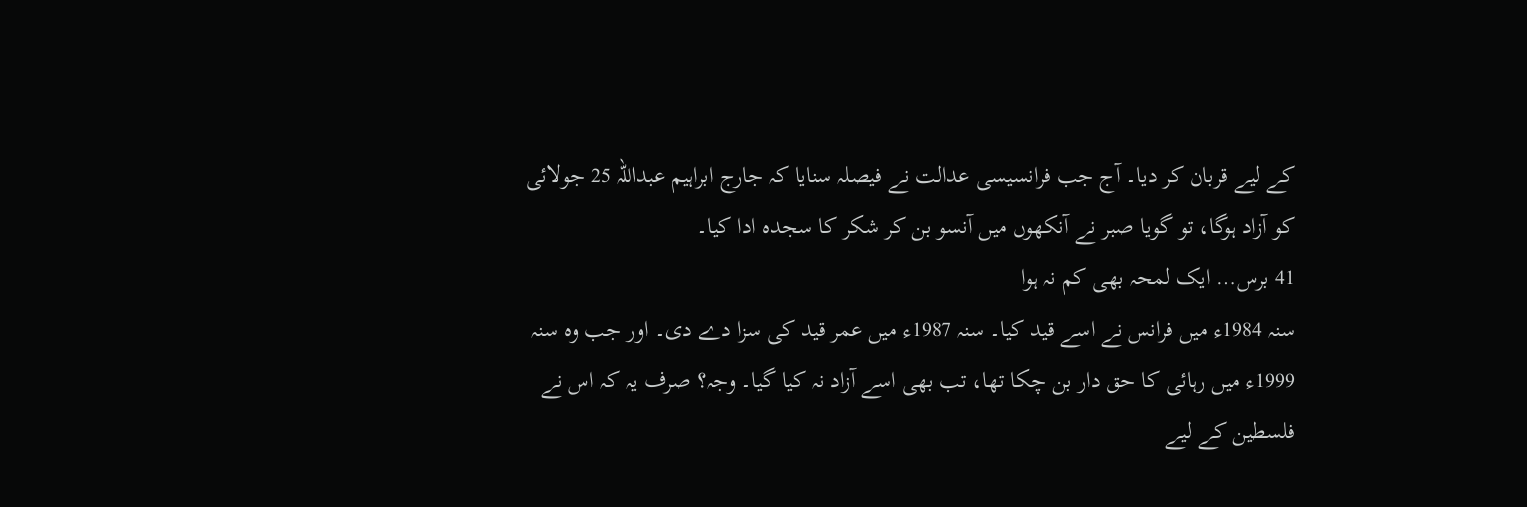کے لیے قربان کر دیا۔ آج جب فرانسیسی عدالت نے فیصلہ سنایا کہ جارج ابراہیم عبداللہ 25 جولائی کو آزاد ہوگا، تو گویا صبر نے آنکھوں میں آنسو بن کر شکر کا سجدہ ادا کیا۔
41 برس… ایک لمحہ بھی کم نہ ہوا
سنہ 1984ء میں فرانس نے اسے قید کیا۔ سنہ 1987ء میں عمر قید کی سزا دے دی۔ اور جب وہ سنہ 1999ء میں رہائی کا حق دار بن چکا تھا، تب بھی اسے آزاد نہ کیا گیا۔ وجہ؟ صرف یہ کہ اس نے فلسطین کے لیے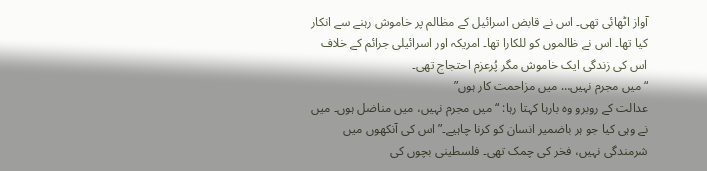آواز اٹھائی تھی۔ اس نے قابض اسرائیل کے مظالم پر خاموش رہنے سے انکار کیا تھا۔ اس نے ظالموں کو للکارا تھا۔ امریکہ اور اسرائیلی جرائم کے خلاف اس کی زندگی ایک خاموش مگر پُرعزم احتجاج تھی۔
“میں مجرم نہیں… میں مزاحمت کار ہوں”
عدالت کے روبرو وہ بارہا کہتا رہا: “میں مجرم نہیں، میں مناضل ہوں۔ میں نے وہی کیا جو ہر باضمیر انسان کو کرنا چاہیے۔” اس کی آنکھوں میں شرمندگی نہیں، فخر کی چمک تھی۔ فلسطینی بچوں کی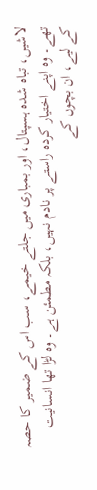لاشیں، تباہ شدہ ہسپتال، اور بمباری میں جلتے خیمے، سب اس کے ضمیر کا حصہ تھے۔ وہ اپنے اختیار کردہ راستے پر نادم نہیں، بلکہ مطمئن ہے۔ وہ لڑا تھا انسانیت کے لیے، ان بچوں کے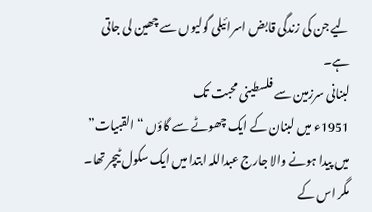لیے جن کی زندگی قابض اسرائیلی گولیوں سے چھین لی جاتی ہے۔
لبنانی سرزمین سے فلسطینی محبت تک
1951ء میں لبنان کے ایک چھوٹے سے گاؤں “القبیات” میں پیدا ہونے والا جارج عبداللہ ابتدا میں ایک سکول ٹیچر تھا۔ مگر اس کے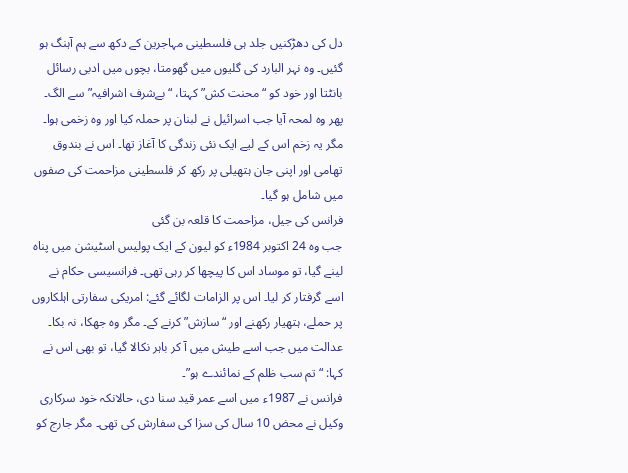دل کی دھڑکنیں جلد ہی فلسطینی مہاجرین کے دکھ سے ہم آہنگ ہو گئیں۔ وہ نہر البارد کی گلیوں میں گھومتا، بچوں میں ادبی رسائل بانٹتا اور خود کو “محنت کش” کہتا، “بےشرف اشرافیہ” سے الگ۔
پھر وہ لمحہ آیا جب اسرائیل نے لبنان پر حملہ کیا اور وہ زخمی ہوا۔ مگر یہ زخم اس کے لیے ایک نئی زندگی کا آغاز تھا۔ اس نے بندوق تھامی اور اپنی جان ہتھیلی پر رکھ کر فلسطینی مزاحمت کی صفوں میں شامل ہو گیا۔
فرانس کی جیل، مزاحمت کا قلعہ بن گئی
جب وہ 24 اکتوبر 1984ء کو لیون کے ایک پولیس اسٹیشن میں پناہ لینے گیا، تو موساد اس کا پیچھا کر رہی تھی۔ فرانسیسی حکام نے اسے گرفتار کر لیا۔ اس پر الزامات لگائے گئے: امریکی سفارتی اہلکاروں پر حملے، ہتھیار رکھنے اور “سازش” کرنے کے۔ مگر وہ جھکا، نہ بکا۔ عدالت میں جب اسے طیش میں آ کر باہر نکالا گیا، تو بھی اس نے کہا: “تم سب ظلم کے نمائندے ہو”۔
فرانس نے 1987ء میں اسے عمر قید سنا دی، حالانکہ خود سرکاری وکیل نے محض 10 سال کی سزا کی سفارش کی تھی۔ مگر جارج کو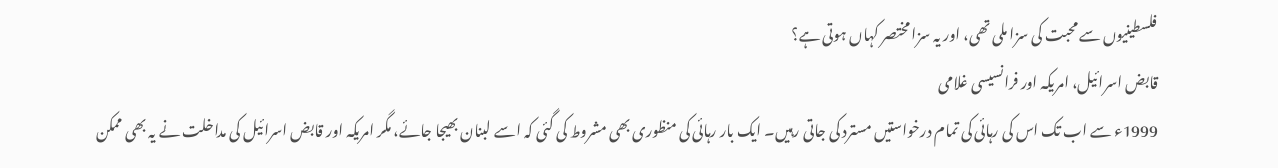فلسطینیوں سے محبت کی سزا ملی تھی، اور یہ سزا مختصر کہاں ہوتی ہے؟
قابض اسرائیل، امریکہ اور فرانسیسی غلامی
1999ء سے اب تک اس کی رہائی کی تمام درخواستیں مسترد کی جاتی رہیں۔ ایک بار رہائی کی منظوری بھی مشروط کی گئی کہ اسے لبنان بھیجا جائے، مگر امریکہ اور قابض اسرائیل کی مداخلت نے یہ بھی ممکن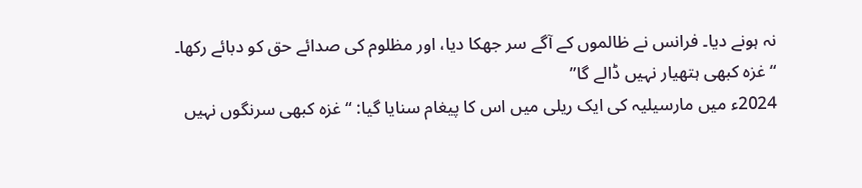نہ ہونے دیا۔ فرانس نے ظالموں کے آگے سر جھکا دیا، اور مظلوم کی صدائے حق کو دبائے رکھا۔
“غزہ کبھی ہتھیار نہیں ڈالے گا”
2024ء میں مارسیلیہ کی ایک ریلی میں اس کا پیغام سنایا گیا: “غزہ کبھی سرنگوں نہیں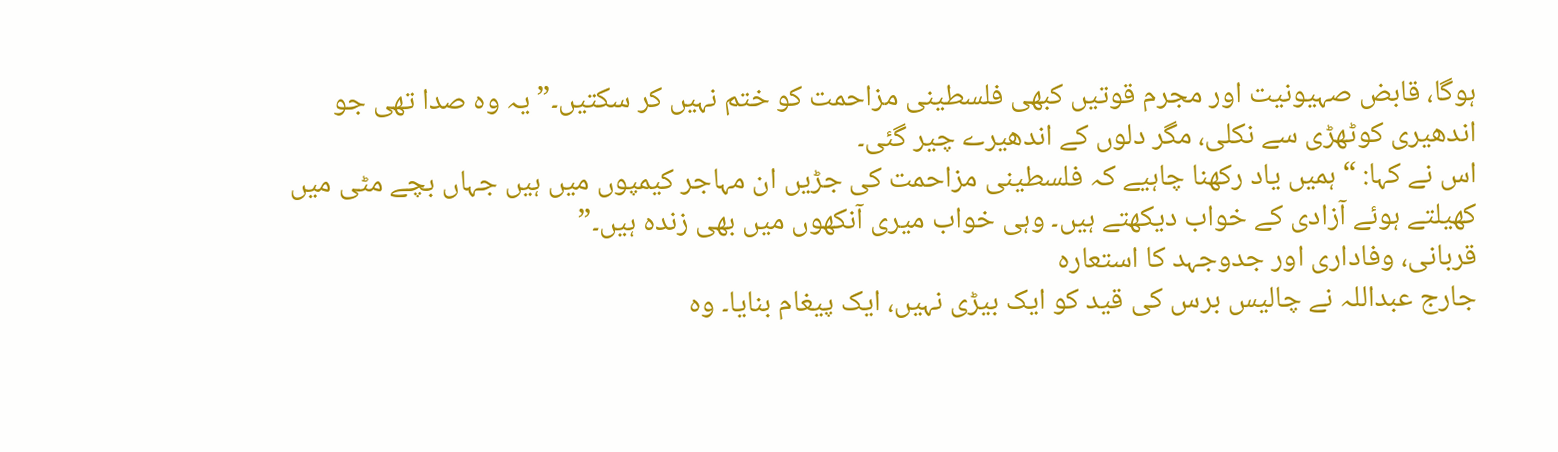ہوگا، قابض صہیونیت اور مجرم قوتیں کبھی فلسطینی مزاحمت کو ختم نہیں کر سکتیں۔” یہ وہ صدا تھی جو اندھیری کوٹھڑی سے نکلی، مگر دلوں کے اندھیرے چیر گئی۔
اس نے کہا: “ہمیں یاد رکھنا چاہیے کہ فلسطینی مزاحمت کی جڑیں ان مہاجر کیمپوں میں ہیں جہاں بچے مٹی میں کھیلتے ہوئے آزادی کے خواب دیکھتے ہیں۔ وہی خواب میری آنکھوں میں بھی زندہ ہیں۔”
قربانی، وفاداری اور جدوجہد کا استعارہ
جارج عبداللہ نے چالیس برس کی قید کو ایک بیڑی نہیں، ایک پیغام بنایا۔ وہ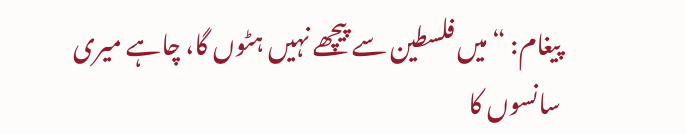پیغام: “میں فلسطین سے پیچھے نہیں ہٹوں گا، چاہے میری سانسوں کا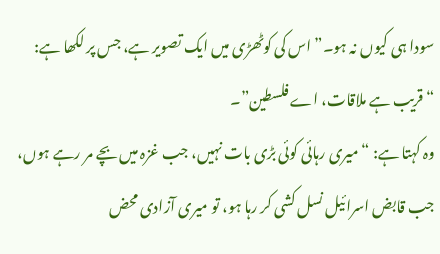سودا ہی کیوں نہ ہو۔” اس کی کوٹھڑی میں ایک تصویر ہے، جس پر لکھا ہے: “قریب ہے ملاقات، اے فلسطین”۔
وہ کہتا ہے: “میری رہائی کوئی بڑی بات نہیں، جب غزہ میں بچے مر رہے ہوں، جب قابض اسرائیل نسل کشی کر رہا ہو، تو میری آزادی محض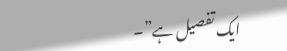ایک تفصیل ہے”۔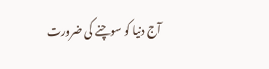آج دنیا کو سوچنے کی ضرورت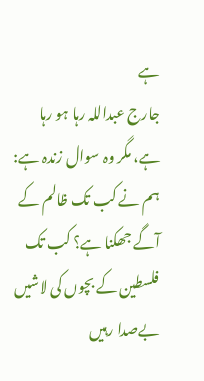ہے
جارج عبداللہ رہا ہو رہا ہے، مگر وہ سوال زندہ ہے: ہم نے کب تک ظالم کے آگے جھکنا ہے؟ کب تک فلسطین کے بچوں کی لاشیں بےصدا رہیں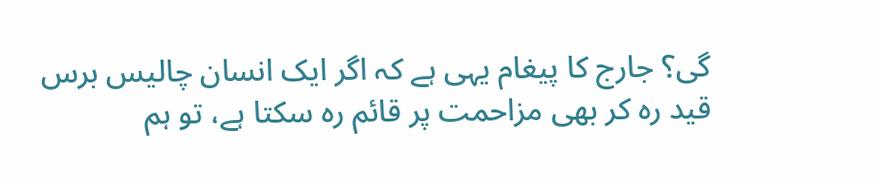گی؟ جارج کا پیغام یہی ہے کہ اگر ایک انسان چالیس برس قید رہ کر بھی مزاحمت پر قائم رہ سکتا ہے، تو ہم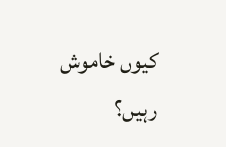کیوں خاموش رہیں؟